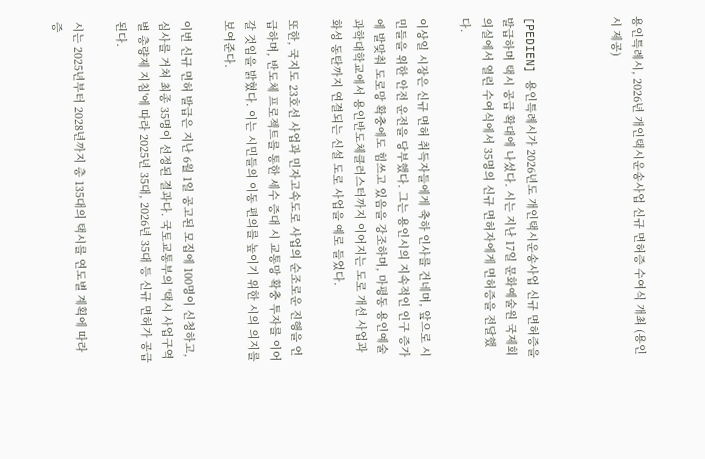용인특례시, 2026년 개인택시운송사업 신규 면허증 수여식 개최 (용인시 제공)



[PEDIEN] 용인특례시가 2026년도 개인택시운송사업 신규 면허증을 발급하며 택시 공급 확대에 나섰다. 시는 지난 17일 문화예술원 국제회의실에서 열린 수여식에서 35명의 신규 면허자에게 면허증을 전달했다.

이상일 시장은 신규 면허 취득자들에게 축하 인사를 건네며, 앞으로 시민들을 위한 안전 운전을 당부했다. 그는 용인시의 지속적인 인구 증가에 발맞춰 도로망 확충에도 힘쓰고 있음을 강조하며, 마평동 용인예술과학대학교에서 용인반도체클러스터까지 이어지는 도로 개선 사업과 화성 동탄까지 연결되는 신설 도로 사업을 예로 들었다.

또한, 국지도 23호선 사업과 민자고속도로 사업의 순조로운 진행을 언급하며, 반도체 프로젝트를 통한 세수 증대 시 교통망 확충 투자를 이어갈 것임을 밝혔다. 이는 시민들의 이동 편의를 높이기 위한 시의 의지를 보여준다.

이번 신규 면허 발급은 지난 6월 1일 공고된 모집에 100명이 신청하고, 심사를 거쳐 최종 35명이 선정된 결과다. 국토교통부의 '택시 사업구역별 총량제 지침'에 따라 2025년 35대, 2026년 35대 등 신규 면허가 공급된다.

시는 2025년부터 2028년까지 총 135대의 택시를 연도별 계획에 따라 증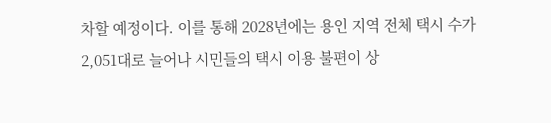차할 예정이다. 이를 통해 2028년에는 용인 지역 전체 택시 수가 2,051대로 늘어나 시민들의 택시 이용 불편이 상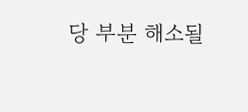당 부분 해소될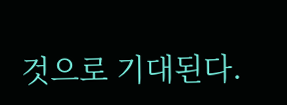것으로 기대된다.